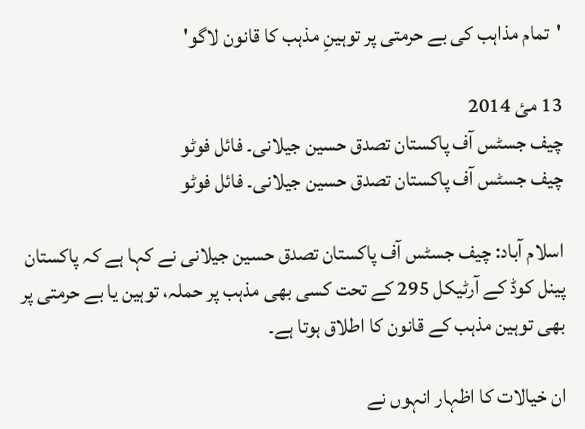'تمام مذاہب کی بے حرمتی پر توہینِ مذہب کا قانون لاگو'

13 مئ 2014
چیف جسٹس آف پاکستان تصدق حسین جیلانی۔ فائل فوٹو
چیف جسٹس آف پاکستان تصدق حسین جیلانی۔ فائل فوٹو

اسلام آباد: چیف جسٹس آف پاکستان تصدق حسین جیلانی نے کہا ہے کہ پاکستان پینل کوڈ کے آرٹیکل 295 کے تحت کسی بھی مذہب پر حملہ، توہین یا بے حرمتی پر بھی توہین مذہب کے قانون کا اطلاق ہوتا ہے۔

ان خیالات کا اظہار انہوں نے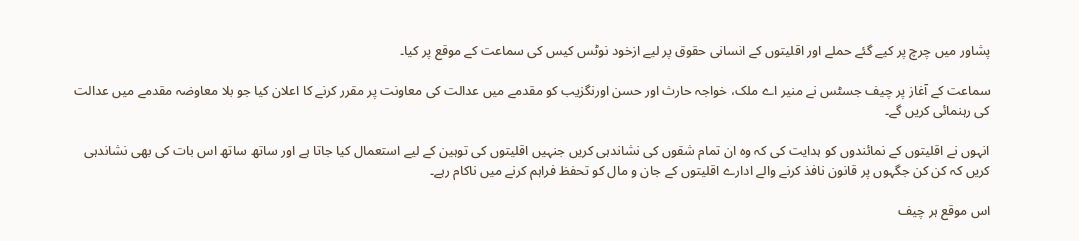پشاور میں چرچ پر کیے گئے حملے اور اقلیتوں کے انسانی حقوق پر لیے ازخود نوٹس کیس کی سماعت کے موقع پر کیا۔

سماعت کے آغاز پر چیف جسٹس نے منیر اے ملک، خواجہ حارث اور حسن اورنگزیب کو مقدمے میں عدالت کی معاونت پر مقرر کرنے کا اعلان کیا جو بلا معاوضہ مقدمے میں عدالت کی رہنمائی کریں گے۔

انہوں نے اقلیتوں کے نمائندوں کو ہدایت کی کہ وہ ان تمام شقوں کی نشاندہی کریں جنہیں اقلیتوں کی توہین کے لیے استعمال کیا جاتا ہے اور ساتھ ساتھ اس بات کی بھی نشاندہی کریں کہ کن کن جگہوں پر قانون نافذ کرنے والے ادارے اقلیتوں کے جان و مال کو تحفظ فراہم کرنے میں ناکام رہے۔

اس موقع ہر چیف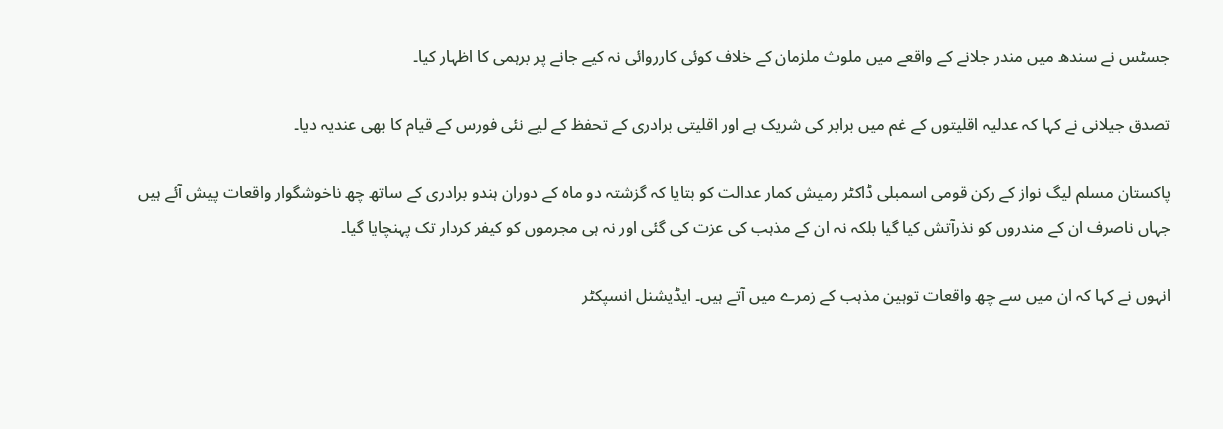جسٹس نے سندھ میں مندر جلانے کے واقعے میں ملوث ملزمان کے خلاف کوئی کارروائی نہ کیے جانے پر برہمی کا اظہار کیا۔

تصدق جیلانی نے کہا کہ عدلیہ اقلیتوں کے غم میں برابر کی شریک ہے اور اقلیتی برادری کے تحفظ کے لیے نئی فورس کے قیام کا بھی عندیہ دیا۔

پاکستان مسلم لیگ نواز کے رکن قومی اسمبلی ڈاکٹر رمیش کمار عدالت کو بتایا کہ گزشتہ دو ماہ کے دوران ہندو برادری کے ساتھ چھ ناخوشگوار واقعات پیش آئے ہیں جہاں ناصرف ان کے مندروں کو نذرآتش کیا گیا بلکہ نہ ان کے مذہب کی عزت کی گئی اور نہ ہی مجرموں کو کیفر کردار تک پہنچایا گیا۔

انہوں نے کہا کہ ان میں سے چھ واقعات توہین مذہب کے زمرے میں آتے ہیں۔ ایڈیشنل انسپکٹر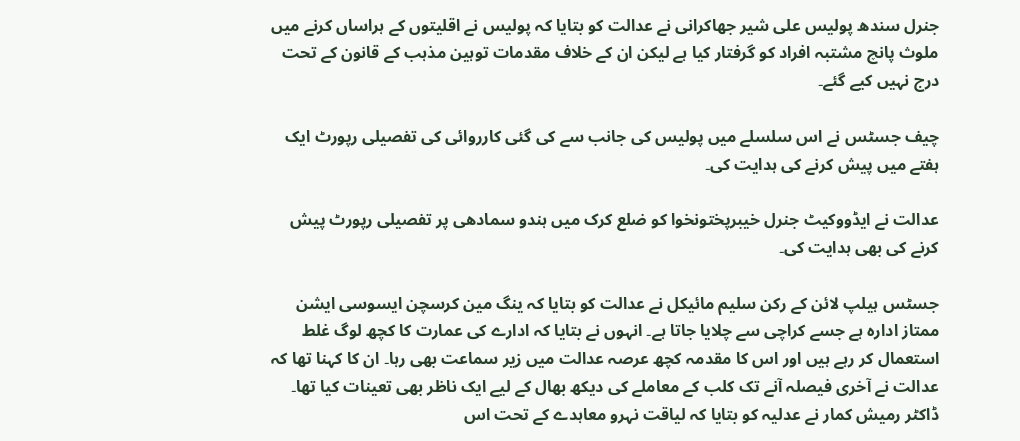جنرل سندھ پولیس علی شیر جھاکرانی نے عدالت کو بتایا کہ پولیس نے اقلیتوں کے ہراساں کرنے میں ملوث پانچ مشتبہ افراد کو گرفتار کیا ہے لیکن ان کے خلاف مقدمات توہین مذہب کے قانون کے تحت درج نہیں کیے گئے۔

چیف جسٹس نے اس سلسلے میں پولیس کی جانب سے کی گئی کارروائی کی تفصیلی رپورٹ ایک ہفتے میں پیش کرنے کی ہدایت کی۔

عدالت نے ایڈووکیٹ جنرل خیبرپختونخوا کو ضلع کرک میں ہندو سمادھی پر تفصیلی رپورٹ پیش کرنے کی بھی ہدایت کی۔

جسٹس ہیلپ لائن کے رکن سلیم مائیکل نے عدالت کو بتایا کہ ینگ مین کرسچن ایسوسی ایشن ممتاز ادارہ ہے جسے کراچی سے چلایا جاتا ہے۔ انہوں نے بتایا کہ ادارے کی عمارت کا کچھ لوگ غلط استعمال کر رہے ہیں اور اس کا مقدمہ کچھ عرصہ عدالت میں زیر سماعت بھی رہا۔ ان کا کہنا تھا کہ عدالت نے آخری فیصلہ آنے تک کلب کے معاملے کی دیکھ بھال کے لیے ایک ناظر بھی تعینات کیا تھا۔ ڈاکٹر رمیش کمار نے عدلیہ کو بتایا کہ لیاقت نہرو معاہدے کے تحت اس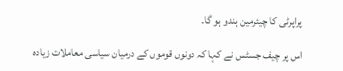پراپرٹی کا چیئرمین ہندو ہو گا۔

اس پر چیف جسٹس نے کہا کہ دونوں قوموں کے درمیان سیاسی معاملات زیادہ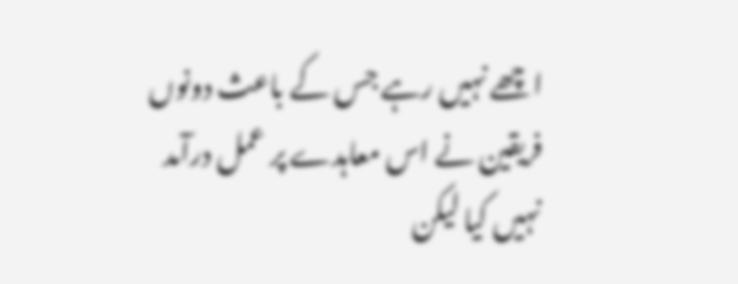اچھے نہیں رہے جس کے باعث دونوں فریقین نے اس معاہدے پر عمل درآمد نہیں کیا لیکن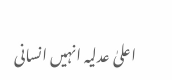اعلیٰ عدلیہ انہیں انسانی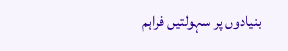بنیادوں پر سہولتیں فراہم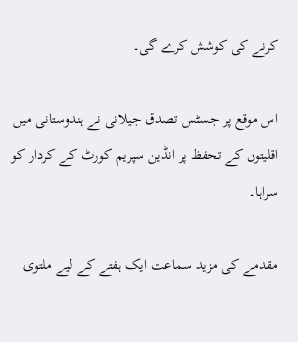کرنے کی کوشش کرے گی۔

اس موقع پر جسٹس تصدق جیلانی نے ہندوستانی میں اقلیتوں کے تحفظ پر انڈین سپریم کورٹ کے کردار کو سراہا۔

مقدمے کی مزید سماعت ایک ہفتے کے لیے ملتوی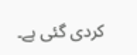کردی گئی ہے۔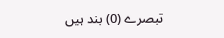تبصرے (0) بند ہیں